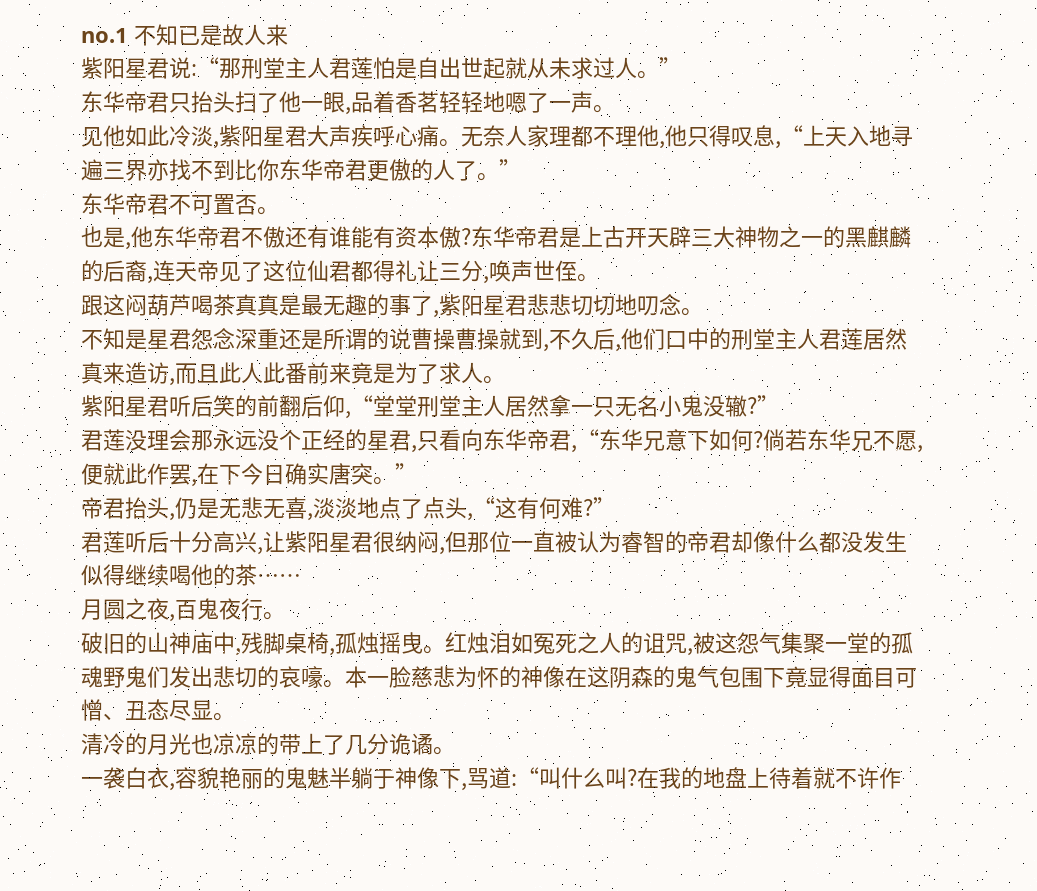no.1 不知已是故人来
紫阳星君说:“那刑堂主人君莲怕是自出世起就从未求过人。”
东华帝君只抬头扫了他一眼,品着香茗轻轻地嗯了一声。
见他如此冷淡,紫阳星君大声疾呼心痛。无奈人家理都不理他,他只得叹息,“上天入地寻遍三界亦找不到比你东华帝君更傲的人了。”
东华帝君不可置否。
也是,他东华帝君不傲还有谁能有资本傲?东华帝君是上古开天辟三大神物之一的黑麒麟的后裔,连天帝见了这位仙君都得礼让三分,唤声世侄。
跟这闷葫芦喝茶真真是最无趣的事了,紫阳星君悲悲切切地叨念。
不知是星君怨念深重还是所谓的说曹操曹操就到,不久后,他们口中的刑堂主人君莲居然真来造访,而且此人此番前来竟是为了求人。
紫阳星君听后笑的前翻后仰,“堂堂刑堂主人居然拿一只无名小鬼没辙?”
君莲没理会那永远没个正经的星君,只看向东华帝君,“东华兄意下如何?倘若东华兄不愿,便就此作罢,在下今日确实唐突。”
帝君抬头,仍是无悲无喜,淡淡地点了点头,“这有何难?”
君莲听后十分高兴,让紫阳星君很纳闷,但那位一直被认为睿智的帝君却像什么都没发生似得继续喝他的茶……
月圆之夜,百鬼夜行。
破旧的山神庙中,残脚桌椅,孤烛摇曳。红烛泪如冤死之人的诅咒,被这怨气集聚一堂的孤魂野鬼们发出悲切的哀嚎。本一脸慈悲为怀的神像在这阴森的鬼气包围下竟显得面目可憎、丑态尽显。
清冷的月光也凉凉的带上了几分诡谲。
一袭白衣,容貌艳丽的鬼魅半躺于神像下,骂道:“叫什么叫?在我的地盘上待着就不许作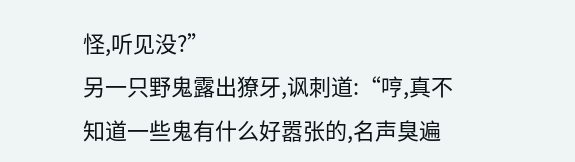怪,听见没?”
另一只野鬼露出獠牙,讽刺道:“哼,真不知道一些鬼有什么好嚣张的,名声臭遍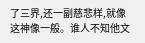了三界,还一副慈悲样,就像这神像一般。谁人不知他文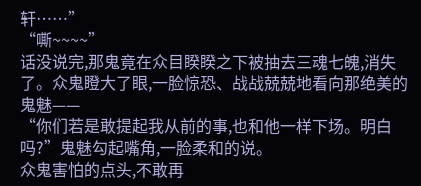轩……”
“嘶~~~~”
话没说完,那鬼竟在众目睽睽之下被抽去三魂七魄,消失了。众鬼瞪大了眼,一脸惊恐、战战兢兢地看向那绝美的鬼魅——
“你们若是敢提起我从前的事,也和他一样下场。明白吗?”鬼魅勾起嘴角,一脸柔和的说。
众鬼害怕的点头,不敢再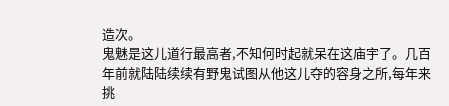造次。
鬼魅是这儿道行最高者,不知何时起就呆在这庙宇了。几百年前就陆陆续续有野鬼试图从他这儿夺的容身之所,每年来挑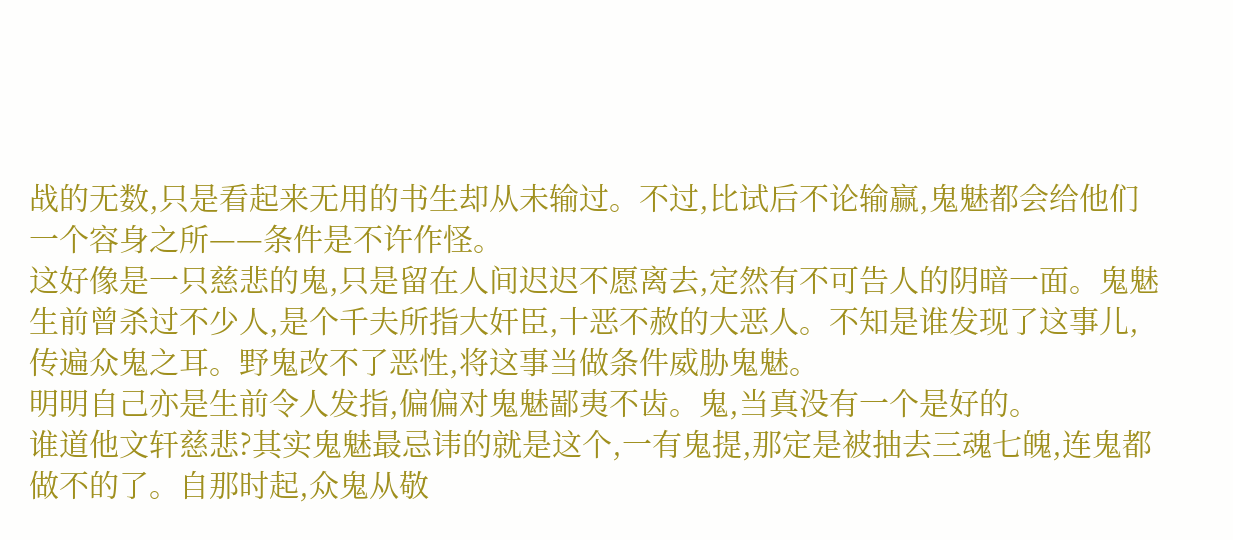战的无数,只是看起来无用的书生却从未输过。不过,比试后不论输赢,鬼魅都会给他们一个容身之所——条件是不许作怪。
这好像是一只慈悲的鬼,只是留在人间迟迟不愿离去,定然有不可告人的阴暗一面。鬼魅生前曾杀过不少人,是个千夫所指大奸臣,十恶不赦的大恶人。不知是谁发现了这事儿,传遍众鬼之耳。野鬼改不了恶性,将这事当做条件威胁鬼魅。
明明自己亦是生前令人发指,偏偏对鬼魅鄙夷不齿。鬼,当真没有一个是好的。
谁道他文轩慈悲?其实鬼魅最忌讳的就是这个,一有鬼提,那定是被抽去三魂七魄,连鬼都做不的了。自那时起,众鬼从敬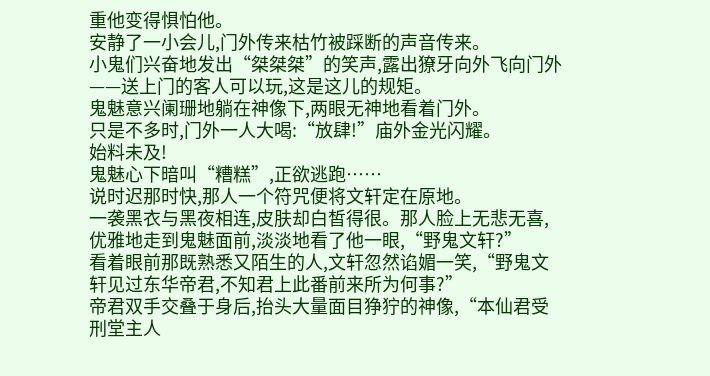重他变得惧怕他。
安静了一小会儿,门外传来枯竹被踩断的声音传来。
小鬼们兴奋地发出“桀桀桀”的笑声,露出獠牙向外飞向门外——送上门的客人可以玩,这是这儿的规矩。
鬼魅意兴阑珊地躺在神像下,两眼无神地看着门外。
只是不多时,门外一人大喝:“放肆!”庙外金光闪耀。
始料未及!
鬼魅心下暗叫“糟糕”,正欲逃跑……
说时迟那时快,那人一个符咒便将文轩定在原地。
一袭黑衣与黑夜相连,皮肤却白皙得很。那人脸上无悲无喜,优雅地走到鬼魅面前,淡淡地看了他一眼,“野鬼文轩?”
看着眼前那既熟悉又陌生的人,文轩忽然谄媚一笑,“野鬼文轩见过东华帝君,不知君上此番前来所为何事?”
帝君双手交叠于身后,抬头大量面目狰狞的神像,“本仙君受刑堂主人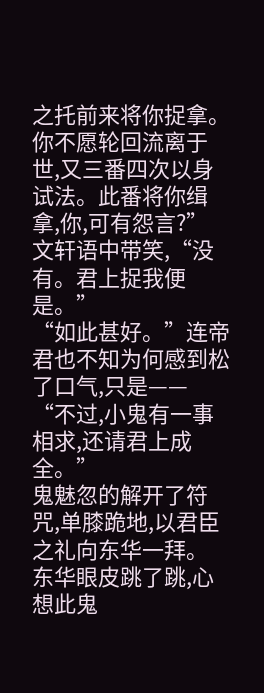之托前来将你捉拿。你不愿轮回流离于世,又三番四次以身试法。此番将你缉拿,你,可有怨言?”
文轩语中带笑,“没有。君上捉我便是。”
“如此甚好。”连帝君也不知为何感到松了口气,只是——
“不过,小鬼有一事相求,还请君上成全。”
鬼魅忽的解开了符咒,单膝跪地,以君臣之礼向东华一拜。
东华眼皮跳了跳,心想此鬼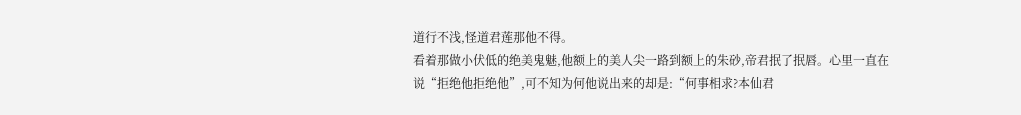道行不浅,怪道君莲那他不得。
看着那做小伏低的绝美鬼魅,他额上的美人尖一路到额上的朱砂,帝君抿了抿唇。心里一直在说“拒绝他拒绝他”,可不知为何他说出来的却是:“何事相求?本仙君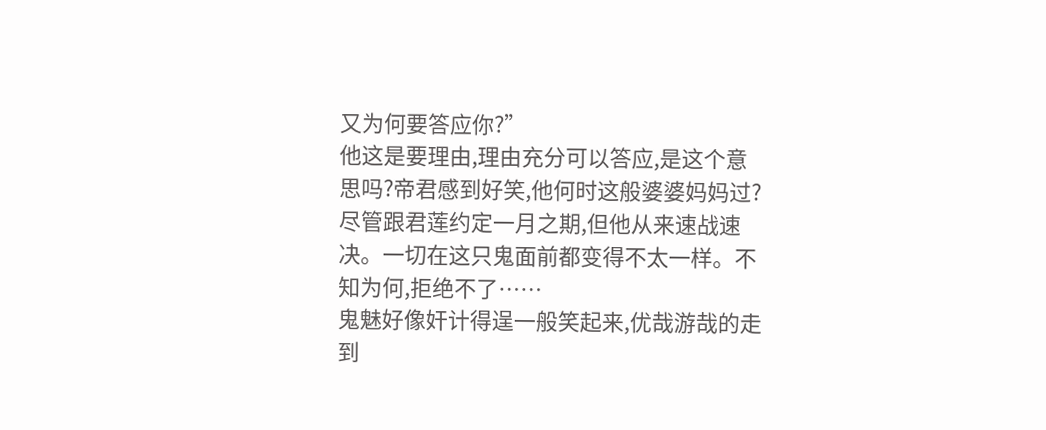又为何要答应你?”
他这是要理由,理由充分可以答应,是这个意思吗?帝君感到好笑,他何时这般婆婆妈妈过?尽管跟君莲约定一月之期,但他从来速战速决。一切在这只鬼面前都变得不太一样。不知为何,拒绝不了……
鬼魅好像奸计得逞一般笑起来,优哉游哉的走到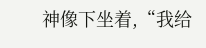神像下坐着,“我给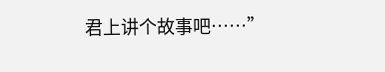君上讲个故事吧……”